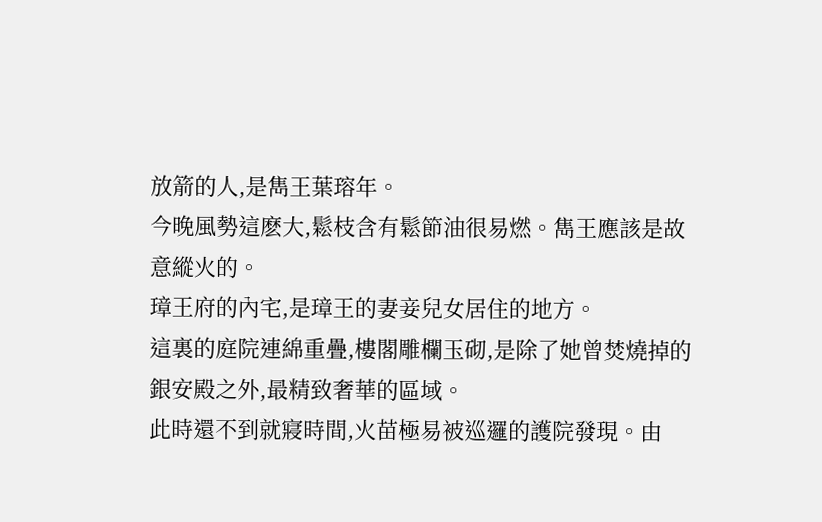放箭的人,是雋王葉瑢年。
今晚風勢這麽大,鬆枝含有鬆節油很易燃。雋王應該是故意縱火的。
璋王府的內宅,是璋王的妻妾兒女居住的地方。
這裏的庭院連綿重疊,樓閣雕欄玉砌,是除了她曾焚燒掉的銀安殿之外,最精致奢華的區域。
此時還不到就寢時間,火苗極易被巡邏的護院發現。由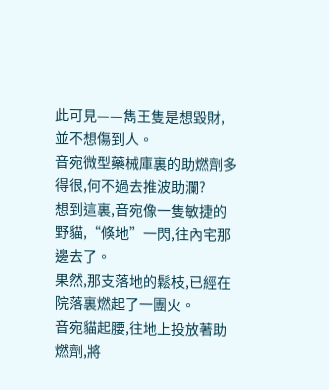此可見——雋王隻是想毀財,並不想傷到人。
音宛微型藥械庫裏的助燃劑多得很,何不過去推波助瀾?
想到這裏,音宛像一隻敏捷的野貓,“倏地”一閃,往內宅那邊去了。
果然,那支落地的鬆枝,已經在院落裏燃起了一團火。
音宛貓起腰,往地上投放著助燃劑,將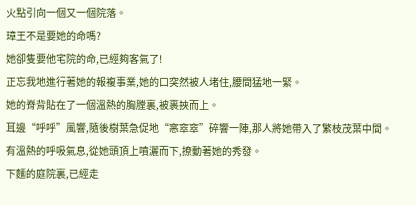火點引向一個又一個院落。
璋王不是要她的命嗎?
她卻隻要他宅院的命,已經夠客氣了!
正忘我地進行著她的報複事業,她的口突然被人堵住,腰間猛地一緊。
她的脊背貼在了一個溫熱的胸膛裏,被裹挾而上。
耳邊“呼呼”風響,隨後樹葉急促地“窸窣窣”碎響一陣,那人將她帶入了繁枝茂葉中間。
有溫熱的呼吸氣息,從她頭頂上噴灑而下,撩動著她的秀發。
下麵的庭院裏,已經走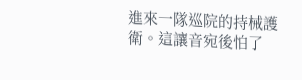進來一隊巡院的持械護衛。這讓音宛後怕了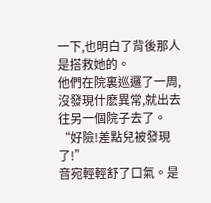一下,也明白了背後那人是搭救她的。
他們在院裏巡邏了一周,沒發現什麽異常,就出去往另一個院子去了。
“好險!差點兒被發現了!”
音宛輕輕舒了口氣。是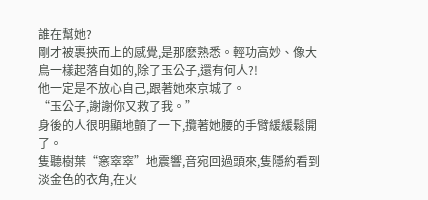誰在幫她?
剛才被裹挾而上的感覺,是那麽熟悉。輕功高妙、像大鳥一樣起落自如的,除了玉公子,還有何人?!
他一定是不放心自己,跟著她來京城了。
“玉公子,謝謝你又救了我。”
身後的人很明顯地顫了一下,攬著她腰的手臂緩緩鬆開了。
隻聽樹葉“窸窣窣”地震響,音宛回過頭來,隻隱約看到淡金色的衣角,在火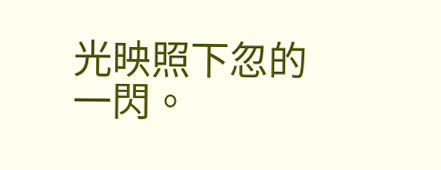光映照下忽的一閃。